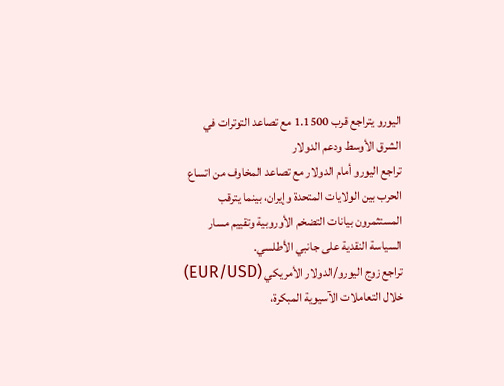اليورو يتراجع قرب 1.1500 مع تصاعد التوترات في الشرق الأوسط ودعم الدولار
تراجع اليورو أمام الدولار مع تصاعد المخاوف من اتساع الحرب بين الولايات المتحدة وإيران، بينما يترقب المستثمرون بيانات التضخم الأوروبية وتقييم مسار السياسة النقدية على جانبي الأطلسي.
تراجع زوج اليورو/الدولار الأمريكي (EUR/USD) خلال التعاملات الآسيوية المبكرة،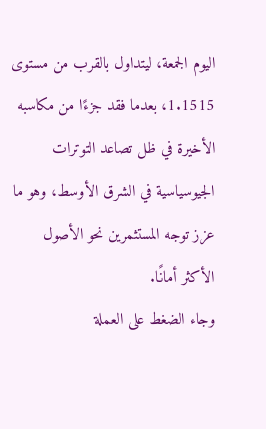اليوم الجمعة، ليتداول بالقرب من مستوى 1.1515، بعدما فقد جزءًا من مكاسبه الأخيرة في ظل تصاعد التوترات الجيوسياسية في الشرق الأوسط، وهو ما عزز توجه المستثمرين نحو الأصول الأكثر أمانًا.
وجاء الضغط على العملة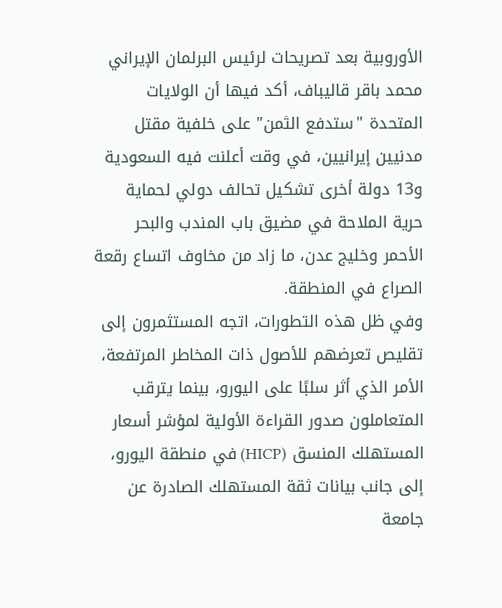الأوروبية بعد تصريحات لرئيس البرلمان الإيراني محمد باقر قاليباف، أكد فيها أن الولايات المتحدة "ستدفع الثمن" على خلفية مقتل مدنيين إيرانيين، في وقت أعلنت فيه السعودية و13 دولة أخرى تشكيل تحالف دولي لحماية حرية الملاحة في مضيق باب المندب والبحر الأحمر وخليج عدن، ما زاد من مخاوف اتساع رقعة الصراع في المنطقة.
وفي ظل هذه التطورات، اتجه المستثمرون إلى تقليص تعرضهم للأصول ذات المخاطر المرتفعة، الأمر الذي أثر سلبًا على اليورو، بينما يترقب المتعاملون صدور القراءة الأولية لمؤشر أسعار المستهلك المنسق (HICP) في منطقة اليورو، إلى جانب بيانات ثقة المستهلك الصادرة عن جامعة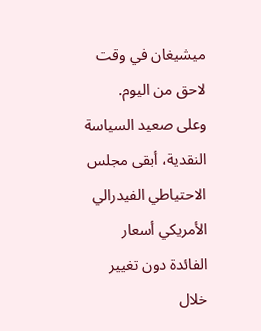ميشيغان في وقت لاحق من اليوم.
وعلى صعيد السياسة النقدية، أبقى مجلس الاحتياطي الفيدرالي الأمريكي أسعار الفائدة دون تغيير خلال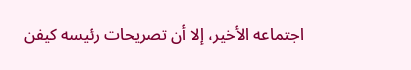اجتماعه الأخير، إلا أن تصريحات رئيسه كيفن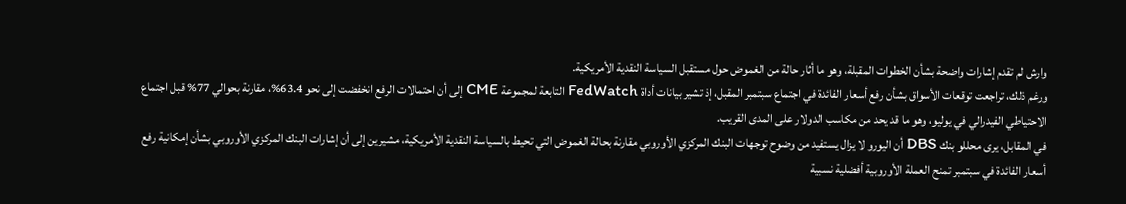وارش لم تقدم إشارات واضحة بشأن الخطوات المقبلة، وهو ما أثار حالة من الغموض حول مستقبل السياسة النقدية الأمريكية.
ورغم ذلك، تراجعت توقعات الأسواق بشأن رفع أسعار الفائدة في اجتماع سبتمبر المقبل، إذ تشير بيانات أداة FedWatch التابعة لمجموعة CME إلى أن احتمالات الرفع انخفضت إلى نحو 63.4%، مقارنة بحوالي 77% قبل اجتماع الاحتياطي الفيدرالي في يوليو، وهو ما قد يحد من مكاسب الدولار على المدى القريب.
في المقابل، يرى محللو بنك DBS أن اليورو لا يزال يستفيد من وضوح توجهات البنك المركزي الأوروبي مقارنة بحالة الغموض التي تحيط بالسياسة النقدية الأمريكية، مشيرين إلى أن إشارات البنك المركزي الأوروبي بشأن إمكانية رفع أسعار الفائدة في سبتمبر تمنح العملة الأوروبية أفضلية نسبية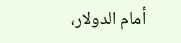أمام الدولار،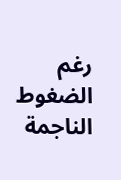رغم الضغوط الناجمة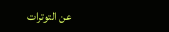عن التوترات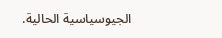الجيوسياسية الحالية.